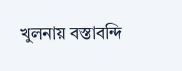খুলনায় বস্তাবন্দি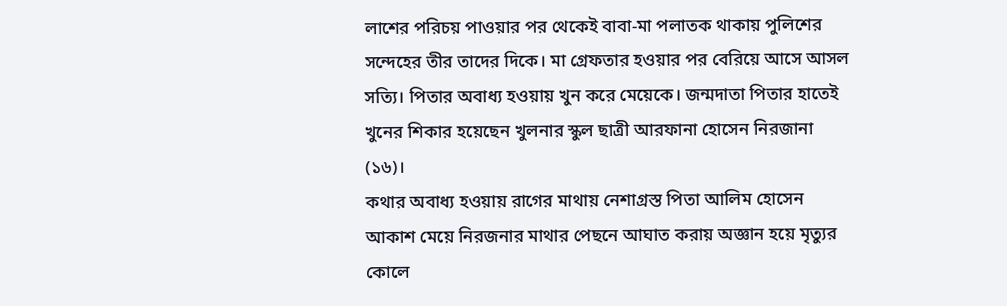লাশের পরিচয় পাওয়ার পর থেকেই বাবা-মা পলাতক থাকায় পুলিশের সন্দেহের তীর তাদের দিকে। মা গ্রেফতার হওয়ার পর বেরিয়ে আসে আসল সত্যি। পিতার অবাধ্য হওয়ায় খুন করে মেয়েকে। জন্মদাতা পিতার হাতেই খুনের শিকার হয়েছেন খুলনার স্কুল ছাত্রী আরফানা হোসেন নিরজানা (১৬)।
কথার অবাধ্য হওয়ায় রাগের মাথায় নেশাগ্রস্ত পিতা আলিম হোসেন আকাশ মেয়ে নিরজনার মাথার পেছনে আঘাত করায় অজ্ঞান হয়ে মৃত্যুর কোলে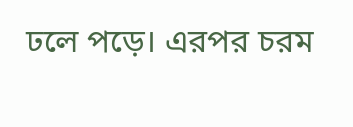ঢলে পড়ে। এরপর চরম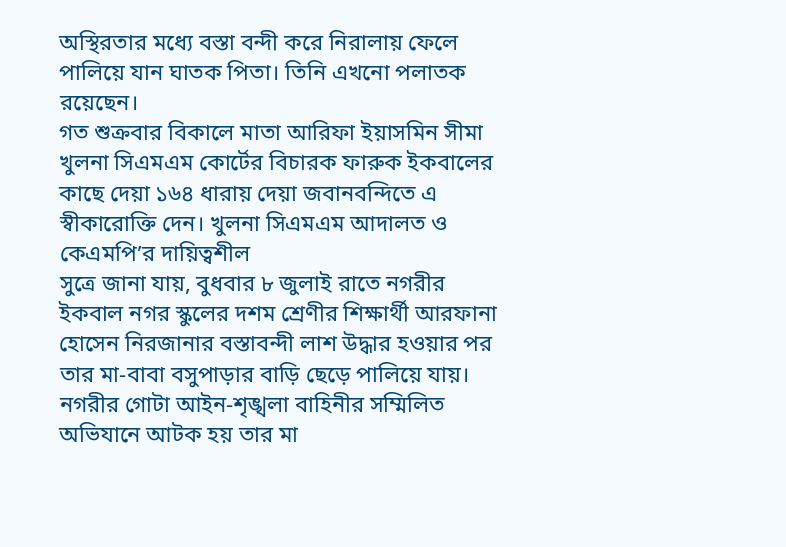অস্থিরতার মধ্যে বস্তা বন্দী করে নিরালায় ফেলে পালিয়ে যান ঘাতক পিতা। তিনি এখনো পলাতক রয়েছেন।
গত শুক্রবার বিকালে মাতা আরিফা ইয়াসমিন সীমা খুলনা সিএমএম কোর্টের বিচারক ফারুক ইকবালের কাছে দেয়া ১৬৪ ধারায় দেয়া জবানবন্দিতে এ স্বীকারোক্তি দেন। খুলনা সিএমএম আদালত ও কেএমপি’র দায়িত্বশীল
সুত্রে জানা যায়, বুধবার ৮ জুলাই রাতে নগরীর ইকবাল নগর স্কুলের দশম শ্রেণীর শিক্ষার্থী আরফানা হোসেন নিরজানার বস্তাবন্দী লাশ উদ্ধার হওয়ার পর তার মা-বাবা বসুপাড়ার বাড়ি ছেড়ে পালিয়ে যায়। নগরীর গোটা আইন-শৃঙ্খলা বাহিনীর সম্মিলিত অভিযানে আটক হয় তার মা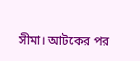সীমা। আটকের পর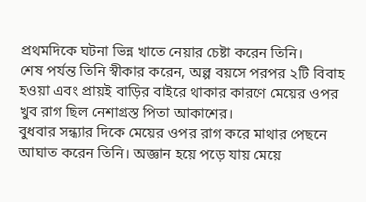প্রথমদিকে ঘটনা ভিন্ন খাতে নেয়ার চেষ্টা করেন তিনি।
শেষ পর্যন্ত তিনি স্বীকার করেন, অল্প বয়সে পরপর ২টি বিবাহ হওয়া এবং প্রায়ই বাড়ির বাইরে থাকার কারণে মেয়ের ওপর খুব রাগ ছিল নেশাগ্রস্ত পিতা আকাশের।
বুধবার সন্ধ্যার দিকে মেয়ের ওপর রাগ করে মাথার পেছনে আঘাত করেন তিনি। অজ্ঞান হয়ে পড়ে যায় মেয়ে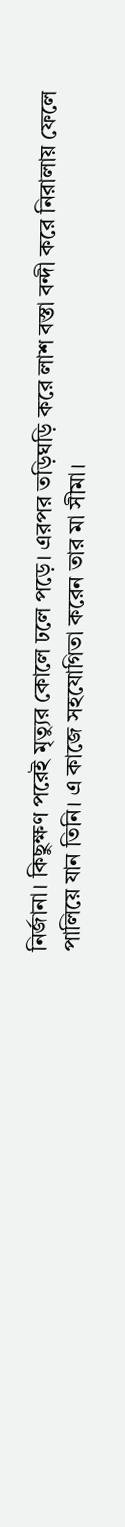নির্জানা। কিছুক্ষণ পরেই মৃত্যুর কোলে ঢলে পড়ে। এরপর তড়িঘড়ি করে লাশ বস্তা বন্দী করে নিরালায় ফেলে পালিয়ে যান তিনি। এ কাজে সহযোগিতা করেন তার মা সীমা।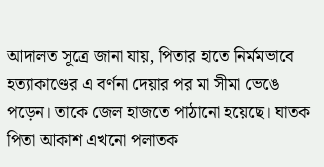আদালত সূত্রে জানা যায়, পিতার হাতে নির্মমভাবে হত্যাকাণ্ডের এ বর্ণনা দেয়ার পর মা সীমা ভেঙে পড়েন। তাকে জেল হাজতে পাঠানো হয়েছে। ঘাতক পিতা আকাশ এখনো পলাতক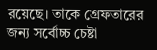রয়েছে। তাকে গ্রেফতারের জন্য সর্বোচ্চ চেষ্টা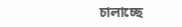চালাচ্ছে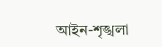আইন-শৃঙ্খলা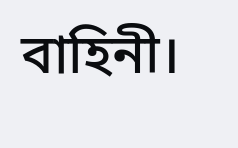বাহিনী।